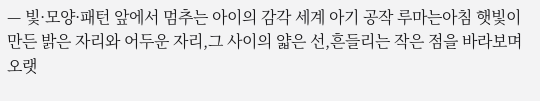— 빛·모양·패턴 앞에서 멈추는 아이의 감각 세계 아기 공작 루마는아침 햇빛이 만든 밝은 자리와 어두운 자리,그 사이의 얇은 선,흔들리는 작은 점을 바라보며오랫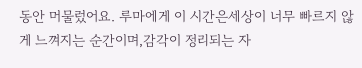동안 머물렀어요. 루마에게 이 시간은세상이 너무 빠르지 않게 느껴지는 순간이며,감각이 정리되는 자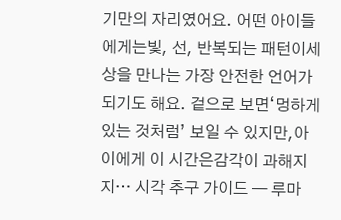기만의 자리였어요. 어떤 아이들에게는빛, 선, 반복되는 패턴이세상을 만나는 가장 안전한 언어가 되기도 해요. 겉으로 보면‘멍하게 있는 것처럼’ 보일 수 있지만,아이에게 이 시간은감각이 과해지지… 시각 추구 가이드 — 루마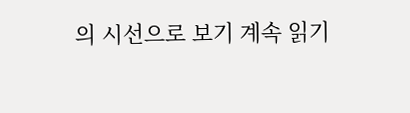의 시선으로 보기 계속 읽기